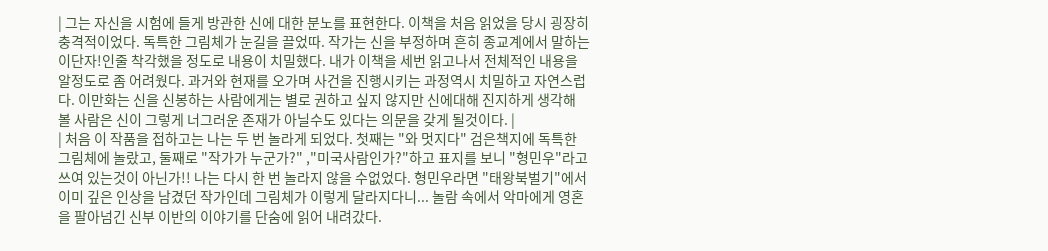| 그는 자신을 시험에 들게 방관한 신에 대한 분노를 표현한다. 이책을 처음 읽었을 당시 굉장히 충격적이었다. 독특한 그림체가 눈길을 끌었따. 작가는 신을 부정하며 흔히 종교계에서 말하는 이단자!인줄 착각했을 정도로 내용이 치밀했다. 내가 이책을 세번 읽고나서 전체적인 내용을 알정도로 좀 어려웠다. 과거와 현재를 오가며 사건을 진행시키는 과정역시 치밀하고 자연스럽다. 이만화는 신을 신봉하는 사람에게는 별로 권하고 싶지 않지만 신에대해 진지하게 생각해 볼 사람은 신이 그렇게 너그러운 존재가 아닐수도 있다는 의문을 갖게 될것이다. |
| 처음 이 작품을 접하고는 나는 두 번 놀라게 되었다. 첫째는 "와 멋지다" 검은책지에 독특한 그림체에 놀랐고, 둘째로 "작가가 누군가?" ,"미국사람인가?"하고 표지를 보니 "형민우"라고 쓰여 있는것이 아닌가!! 나는 다시 한 번 놀라지 않을 수없었다. 형민우라면 "태왕북벌기"에서 이미 깊은 인상을 남겼던 작가인데 그림체가 이렇게 달라지다니... 놀람 속에서 악마에게 영혼을 팔아넘긴 신부 이반의 이야기를 단숨에 읽어 내려갔다.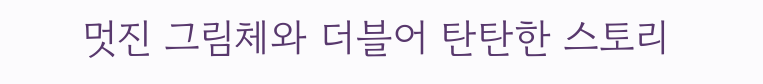멋진 그림체와 더블어 탄탄한 스토리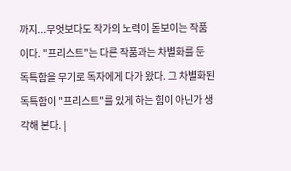까지...무엇보다도 작가의 노력이 돋보이는 작품이다. "프리스트"는 다른 작품과는 차별화를 둔 독특함을 무기로 독자에게 다가 왔다. 그 차별화된 독특함이 "프리스트"를 있게 하는 힘이 아닌가 생각해 본다. |